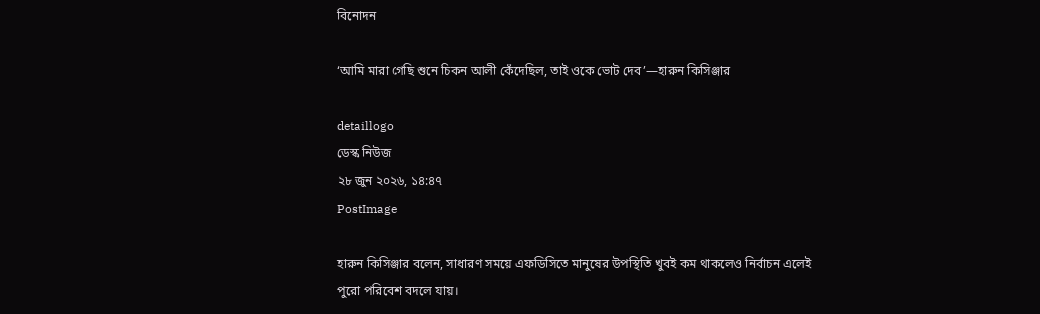বিনোদন

‘আমি মারা গেছি শুনে চিকন আলী কেঁদেছিল, তাই ওকে ভোট দেব’—হারুন কিসিঞ্জার

detaillogo
ডেস্ক নিউজ
২৮ জুন ২০২৬, ১৪:৪৭
PostImage

হারুন কিসিঞ্জার বলেন, সাধারণ সময়ে এফডিসিতে মানুষের উপস্থিতি খুবই কম থাকলেও নির্বাচন এলেই পুরো পরিবেশ বদলে যায়।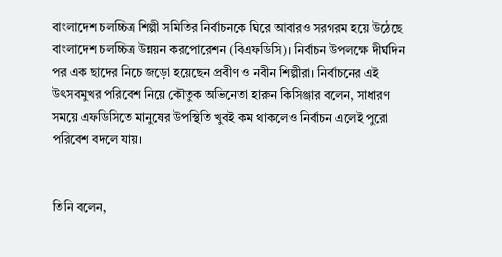বাংলাদেশ চলচ্চিত্র শিল্পী সমিতির নির্বাচনকে ঘিরে আবারও সরগরম হয়ে উঠেছে বাংলাদেশ চলচ্চিত্র উন্নয়ন করপোরেশন (বিএফডিসি)। নির্বাচন উপলক্ষে দীর্ঘদিন পর এক ছাদের নিচে জড়ো হয়েছেন প্রবীণ ও নবীন শিল্পীরা। নির্বাচনের এই উৎসবমুখর পরিবেশ নিয়ে কৌতুক অভিনেতা হারুন কিসিঞ্জার বলেন, সাধারণ সময়ে এফডিসিতে মানুষের উপস্থিতি খুবই কম থাকলেও নির্বাচন এলেই পুরো পরিবেশ বদলে যায়।


তিনি বলেন,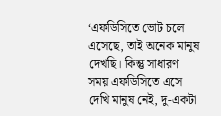‘এফডিসিতে ভোট চলে এসেছে, তাই অনেক মানুষ দেখছি। কিন্তু সাধারণ সময় এফডিসিতে এসে দেখি মানুষ নেই, দু-একটা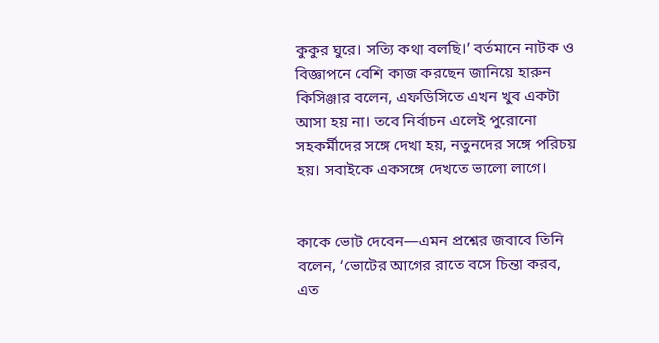কুকুর ঘুরে। সত্যি কথা বলছি।’ বর্তমানে নাটক ও বিজ্ঞাপনে বেশি কাজ করছেন জানিয়ে হারুন কিসিঞ্জার বলেন, এফডিসিতে এখন খুব একটা আসা হয় না। তবে নির্বাচন এলেই পুরোনো সহকর্মীদের সঙ্গে দেখা হয়, নতুনদের সঙ্গে পরিচয় হয়। সবাইকে একসঙ্গে দেখতে ভালো লাগে।


কাকে ভোট দেবেন—এমন প্রশ্নের জবাবে তিনি বলেন, ‘ভোটের আগের রাতে বসে চিন্তা করব, এত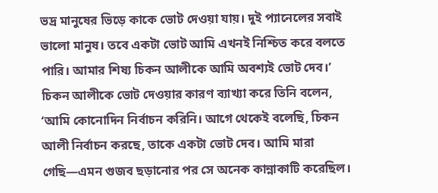ভদ্র মানুষের ভিড়ে কাকে ভোট দেওয়া যায়। দুই প্যানেলের সবাই ভালো মানুষ। তবে একটা ভোট আমি এখনই নিশ্চিত করে বলতে পারি। আমার শিষ্য চিকন আলীকে আমি অবশ্যই ভোট দেব।’ চিকন আলীকে ভোট দেওয়ার কারণ ব্যাখ্যা করে তিনি বলেন, ‘আমি কোনোদিন নির্বাচন করিনি। আগে থেকেই বলেছি, চিকন আলী নির্বাচন করছে, তাকে একটা ভোট দেব। আমি মারা গেছি—এমন গুজব ছড়ানোর পর সে অনেক কান্নাকাটি করেছিল।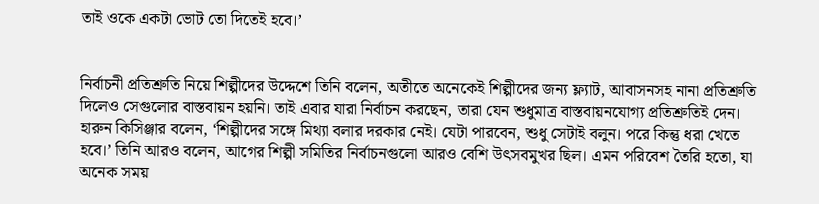তাই ওকে একটা ভোট তো দিতেই হবে।’


নির্বাচনী প্রতিশ্রুতি নিয়ে শিল্পীদের উদ্দেশে তিনি বলেন, অতীতে অনেকেই শিল্পীদের জন্য ফ্ল্যাট, আবাসনসহ নানা প্রতিশ্রুতি দিলেও সেগুলোর বাস্তবায়ন হয়নি। তাই এবার যারা নির্বাচন করছেন, তারা যেন শুধুমাত্র বাস্তবায়নযোগ্য প্রতিশ্রুতিই দেন। হারুন কিসিঞ্জার বলেন, ‘শিল্পীদের সঙ্গে মিথ্যা বলার দরকার নেই। যেটা পারবেন, শুধু সেটাই বলুন। পরে কিন্তু ধরা খেতে হবে।’ তিনি আরও বলেন, আগের শিল্পী সমিতির নির্বাচনগুলো আরও বেশি উৎসবমুখর ছিল। এমন পরিবেশ তৈরি হতো, যা অনেক সময়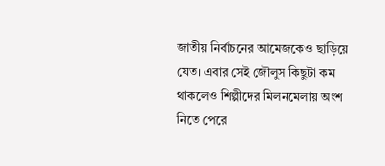জাতীয় নির্বাচনের আমেজকেও ছাড়িয়ে যেত। এবার সেই জৌলুস কিছুটা কম থাকলেও শিল্পীদের মিলনমেলায় অংশ নিতে পেরে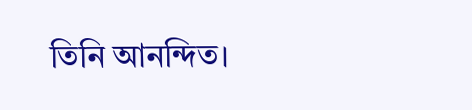তিনি আনন্দিত।